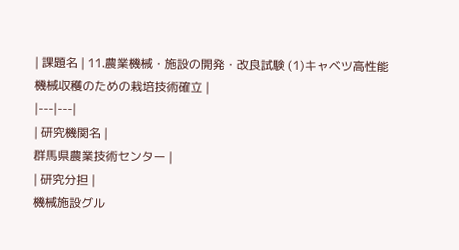| 課題名 | 11.農業機械・施設の開発・改良試験 (1)キャベツ高性能機械収穫のための栽培技術確立 |
|---|---|
| 研究機関名 |
群馬県農業技術センター |
| 研究分担 |
機械施設グル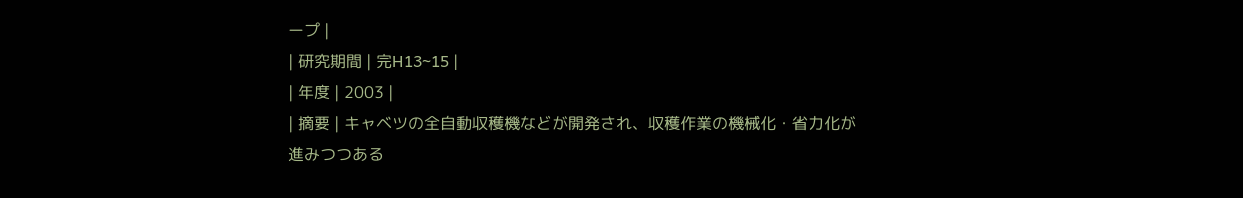ープ |
| 研究期間 | 完H13~15 |
| 年度 | 2003 |
| 摘要 | キャベツの全自動収穫機などが開発され、収穫作業の機械化・省力化が進みつつある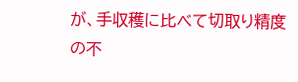が、手収穫に比べて切取り精度の不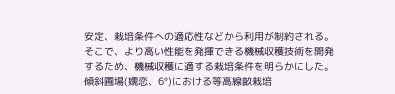安定、栽培条件への適応性などから利用が制約される。そこで、より高い性能を発揮できる機械収穫技術を開発するため、機械収穫に適する栽培条件を明らかにした。傾斜圃場(嬬恋、6°)における等高線畝栽培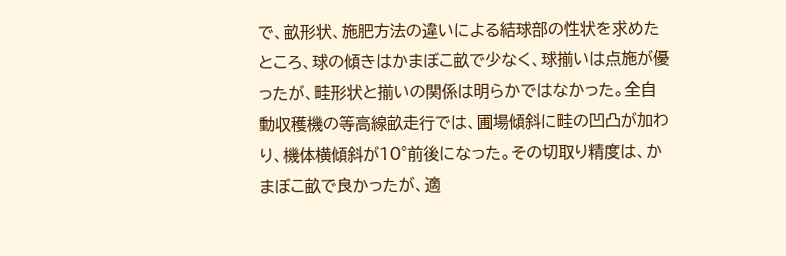で、畝形状、施肥方法の違いによる結球部の性状を求めたところ、球の傾きはかまぼこ畝で少なく、球揃いは点施が優ったが、畦形状と揃いの関係は明らかではなかった。全自動収穫機の等高線畝走行では、圃場傾斜に畦の凹凸が加わり、機体横傾斜が10°前後になった。その切取り精度は、かまぼこ畝で良かったが、適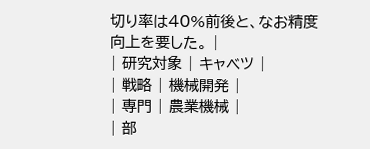切り率は40%前後と、なお精度向上を要した。 |
| 研究対象 | キャベツ |
| 戦略 | 機械開発 |
| 専門 | 農業機械 |
| 部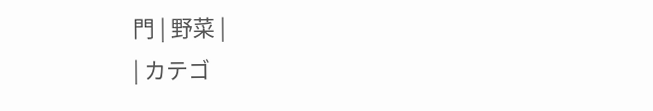門 | 野菜 |
| カテゴ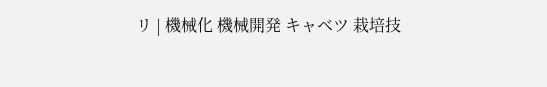リ | 機械化 機械開発 キャベツ 栽培技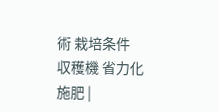術 栽培条件 収穫機 省力化 施肥 |